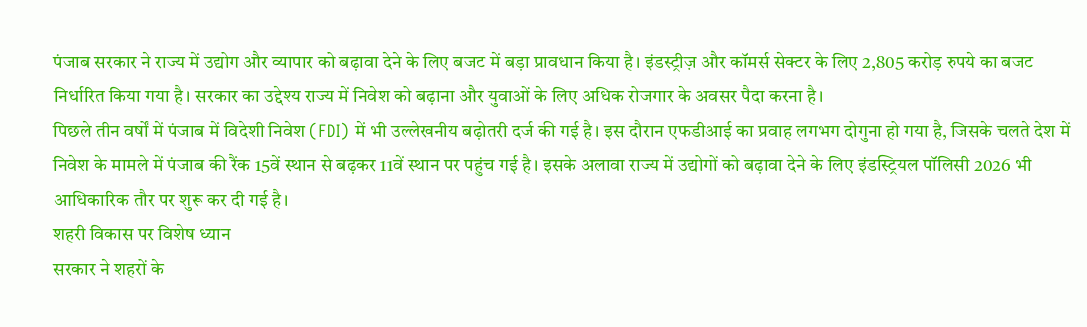पंजाब सरकार ने राज्य में उद्योग और व्यापार को बढ़ावा देने के लिए बजट में बड़ा प्रावधान किया है। इंडस्ट्रीज़ और कॉमर्स सेक्टर के लिए 2,805 करोड़ रुपये का बजट निर्धारित किया गया है। सरकार का उद्देश्य राज्य में निवेश को बढ़ाना और युवाओं के लिए अधिक रोजगार के अवसर पैदा करना है।
पिछले तीन वर्षों में पंजाब में विदेशी निवेश (FDI) में भी उल्लेखनीय बढ़ोतरी दर्ज की गई है। इस दौरान एफडीआई का प्रवाह लगभग दोगुना हो गया है, जिसके चलते देश में निवेश के मामले में पंजाब की रैंक 15वें स्थान से बढ़कर 11वें स्थान पर पहुंच गई है। इसके अलावा राज्य में उद्योगों को बढ़ावा देने के लिए इंडस्ट्रियल पॉलिसी 2026 भी आधिकारिक तौर पर शुरू कर दी गई है।
शहरी विकास पर विशेष ध्यान
सरकार ने शहरों के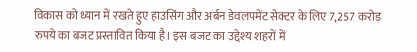विकास को ध्यान में रखते हुए हाउसिंग और अर्बन डेवलपमेंट सेक्टर के लिए 7,257 करोड़ रुपये का बजट प्रस्तावित किया है। इस बजट का उद्देश्य शहरों में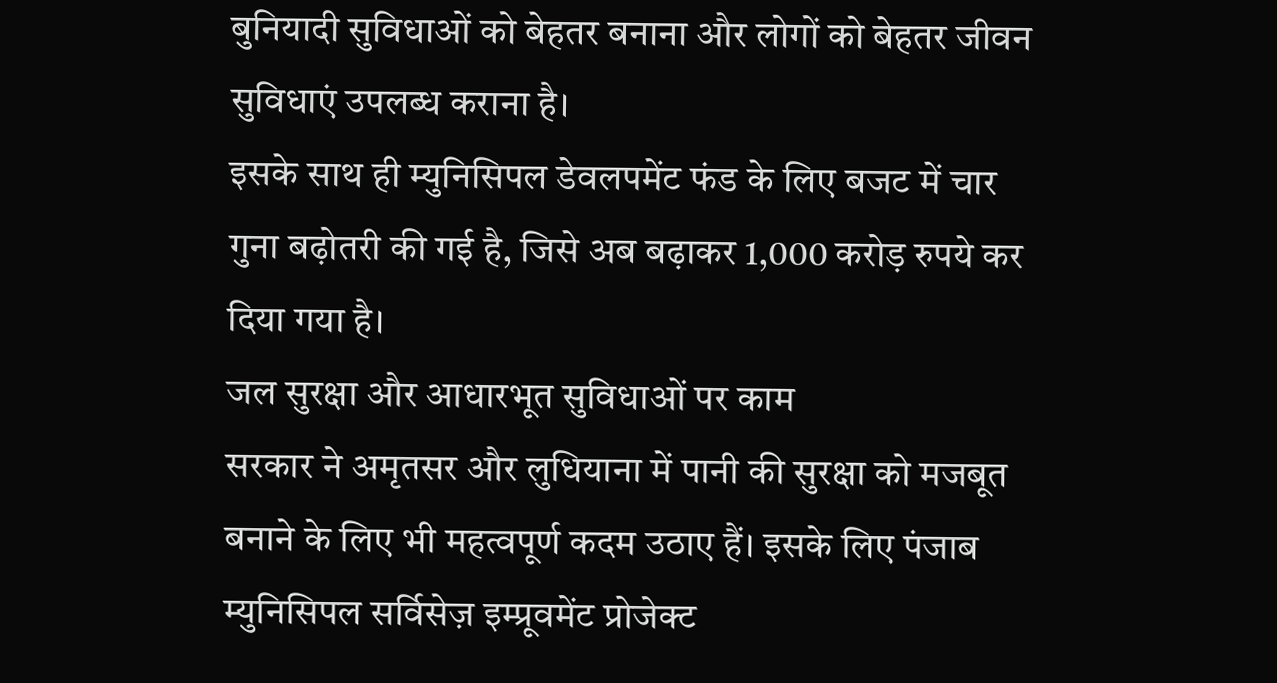बुनियादी सुविधाओं को बेहतर बनाना और लोगों को बेहतर जीवन सुविधाएं उपलब्ध कराना है।
इसके साथ ही म्युनिसिपल डेवलपमेंट फंड के लिए बजट में चार गुना बढ़ोतरी की गई है, जिसे अब बढ़ाकर 1,000 करोड़ रुपये कर दिया गया है।
जल सुरक्षा और आधारभूत सुविधाओं पर काम
सरकार ने अमृतसर और लुधियाना में पानी की सुरक्षा को मजबूत बनाने के लिए भी महत्वपूर्ण कदम उठाए हैं। इसके लिए पंजाब म्युनिसिपल सर्विसेज़ इम्प्रूवमेंट प्रोजेक्ट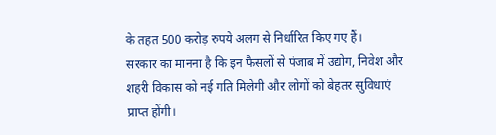के तहत 500 करोड़ रुपये अलग से निर्धारित किए गए हैं।
सरकार का मानना है कि इन फैसलों से पंजाब में उद्योग, निवेश और शहरी विकास को नई गति मिलेगी और लोगों को बेहतर सुविधाएं प्राप्त होंगी।